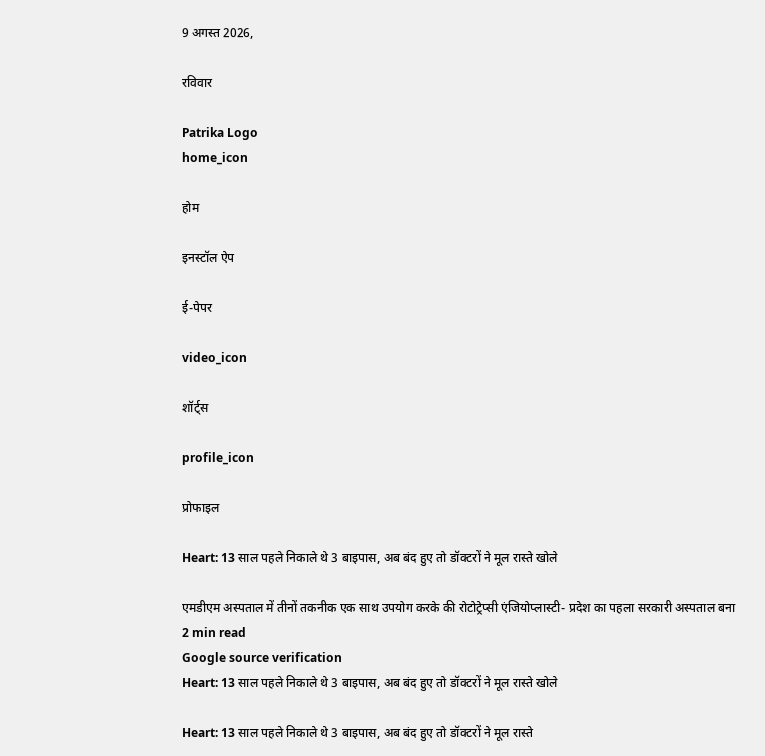9 अगस्त 2026,

रविवार

Patrika Logo
home_icon

होम

इनस्टॉल ऐप

ई-पेपर

video_icon

शॉर्ट्स

profile_icon

प्रोफाइल

Heart: 13 साल पहले निकाले थे 3 बाइपास, अब बंद हुए तो डॉक्टरों ने मूल रास्ते खोले

एमडीएम अस्पताल में तीनों तकनीक एक साथ उपयोग करके की रोटोट्रेप्सी एंजियोप्लास्टी- प्रदेश का पहला सरकारी अस्पताल बना
2 min read
Google source verification
Heart: 13 साल पहले निकाले थे 3 बाइपास, अब बंद हुए तो डॉक्टरों ने मूल रास्ते खोले

Heart: 13 साल पहले निकाले थे 3 बाइपास, अब बंद हुए तो डॉक्टरों ने मूल रास्ते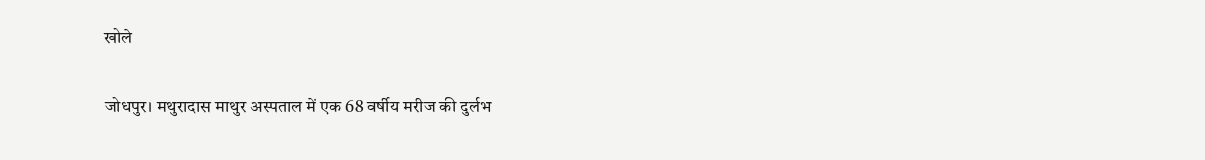खोले

जोधपुर। मथुरादास माथुर अस्पताल में एक 68 वर्षीय मरीज की दुर्लभ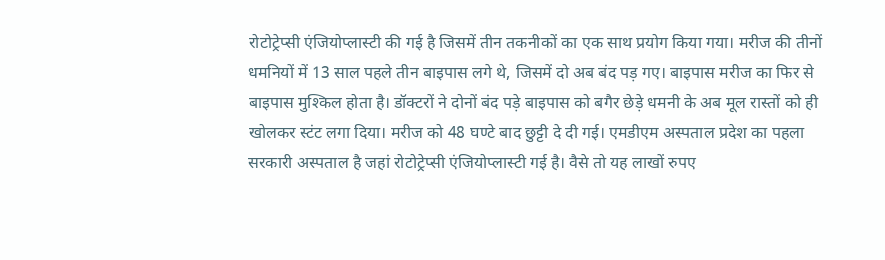रोटोट्रेप्सी एंजियोप्लास्टी की गई है जिसमें तीन तकनीकों का एक साथ प्रयोग किया गया। मरीज की तीनों धमनियों में 13 साल पहले तीन बाइपास लगे थे, जिसमें दो अब बंद पड़ गए। बाइपास मरीज का फिर से बाइपास मुश्किल होता है। डॉक्टरों ने दोनों बंद पड़े बाइपास को बगैर छेड़े धमनी के अब मूल रास्तों को ही खोलकर स्टंट लगा दिया। मरीज को 48 घण्टे बाद छुट्टी दे दी गई। एमडीएम अस्पताल प्रदेश का पहला सरकारी अस्पताल है जहां रोटोट्रेप्सी एंजियोप्लास्टी गई है। वैसे तो यह लाखों रुपए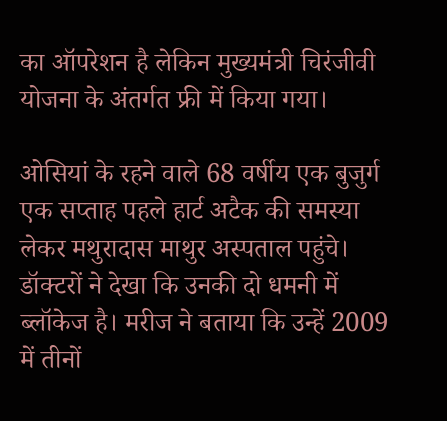का ऑपरेशन है लेकिन मुख्यमंत्री चिरंजीवी योजना के अंतर्गत फ्री में किया गया।

ओसियां के रहने वाले 68 वर्षीय एक बुजुर्ग एक सप्ताह पहले हार्ट अटैक की समस्या लेकर मथुरादास माथुर अस्पताल पहुंचे। डॉक्टरों ने देखा कि उनकी दो धमनी में ब्लॉकेज है। मरीज ने बताया कि उन्हें 2009 में तीनों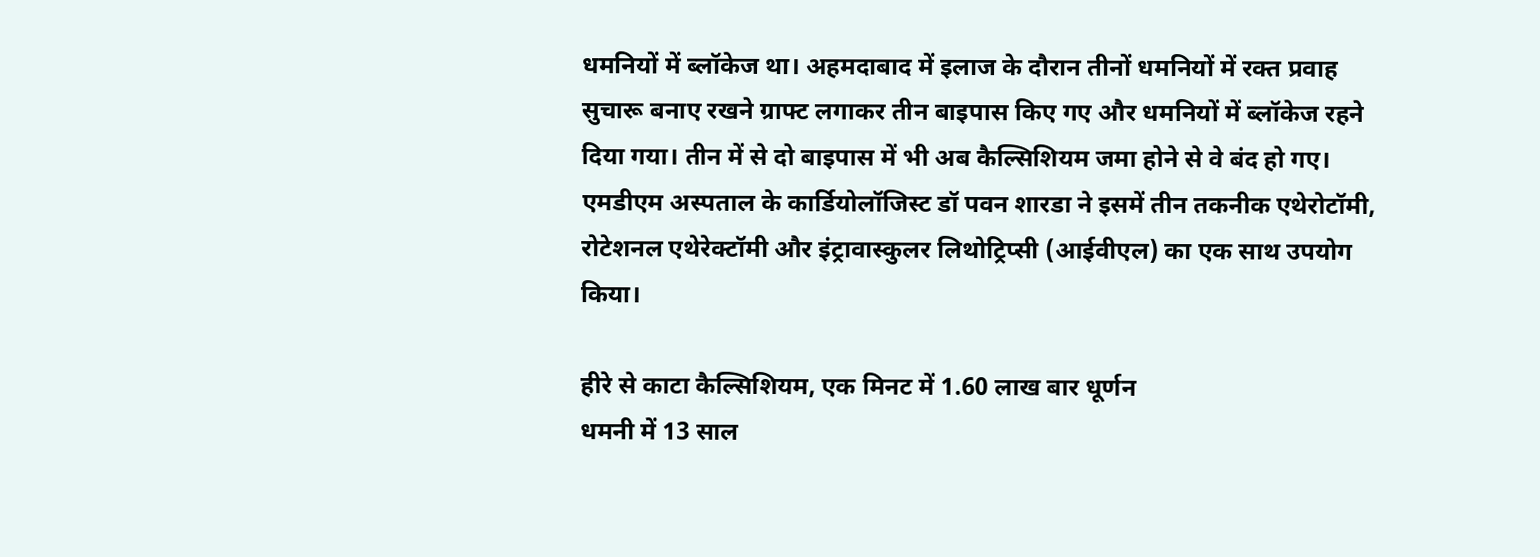धमनियों में ब्लॉकेज था। अहमदाबाद में इलाज के दौरान तीनों धमनियों में रक्त प्रवाह सुचारू बनाए रखने ग्राफ्ट लगाकर तीन बाइपास किए गए और धमनियों में ब्लॉकेज रहने दिया गया। तीन में से दो बाइपास में भी अब कैल्सिशियम जमा होने से वे बंद हो गए। एमडीएम अस्पताल के कार्डियोलॉजिस्ट डॉ पवन शारडा ने इसमें तीन तकनीक एथेरोटॉमी, रोटेशनल एथेरेक्टॉमी और इंट्रावास्कुलर लिथोट्रिप्सी (आईवीएल) का एक साथ उपयोग किया।

हीरे से काटा कैल्सिशियम, एक मिनट में 1.60 लाख बार धूर्णन
धमनी में 13 साल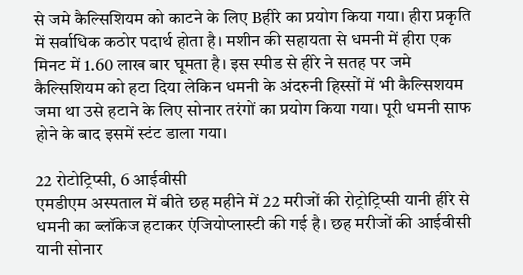से जमे कैल्सिशियम को काटने के लिए Bहीरे का प्रयोग किया गया। हीरा प्रकृति में सर्वाधिक कठोर पदार्थ होता है। मशीन की सहायता से धमनी में हीरा एक मिनट में 1.60 लाख बार घूमता है। इस स्पीड से हीरे ने सतह पर जमे कैल्सिशियम को हटा दिया लेकिन धमनी के अंदरुनी हिस्सों में भी कैल्सिशयम जमा था उसे हटाने के लिए सोनार तरंगों का प्रयोग किया गया। पूरी धमनी साफ होने के बाद इसमें स्टंट डाला गया।

22 रोटोट्रिप्सी, 6 आईवीसी
एमडीएम अस्पताल में बीते छह महीने में 22 मरीजों की रोट्रोट्रिप्सी यानी हीरे से धमनी का ब्लॉकेज हटाकर एंजियोप्लास्टी की गई है। छह मरीजों की आईवीसी यानी सोनार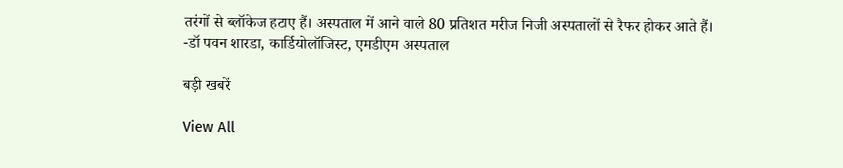तरंगों से ब्लॉकेज हटाए हैं। अस्पताल में आने वाले 80 प्रतिशत मरीज निजी अस्पतालों से रैफर होकर आते हैं।
-डॉ पवन शारडा, कार्डियोलॉजिस्ट, एमडीएम अस्पताल

बड़ी खबरें

View All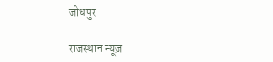जोधपुर

राजस्थान न्यूज़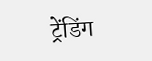ट्रेंडिंग